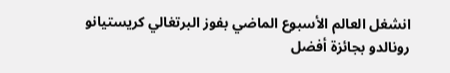انشغل العالم الأسبوع الماضي بفوز البرتغالي كريستيانو رونالدو بجائزة أفضل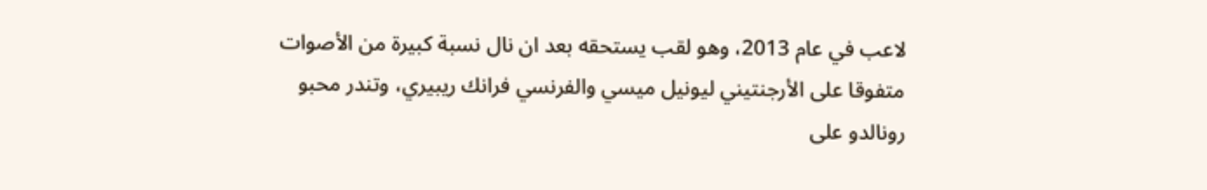لاعب في عام 2013، وهو لقب يستحقه بعد ان نال نسبة كبيرة من الأصوات متفوقا على الأرجنتيني ليونيل ميسي والفرنسي فرانك ريبيري، وتندر محبو رونالدو على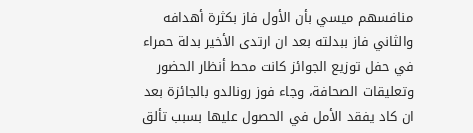منافسهم ميسي بأن الأول فاز بكثرة أهدافه والثاني فاز ببدلته بعد ان ارتدى الأخير بدلة حمراء في حفل توزيع الجوائز كانت محط أنظار الحضور وتعليقات الصحافة، وجاء فوز رونالدو بالجائزة بعد ان كاد يفقد الأمل في الحصول عليها بسبب تألق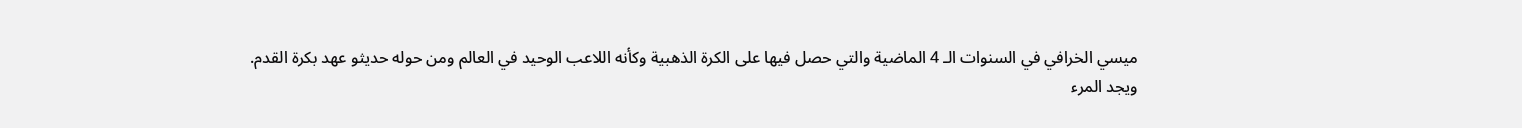ميسي الخرافي في السنوات الـ 4 الماضية والتي حصل فيها على الكرة الذهبية وكأنه اللاعب الوحيد في العالم ومن حوله حديثو عهد بكرة القدم.
ويجد المرء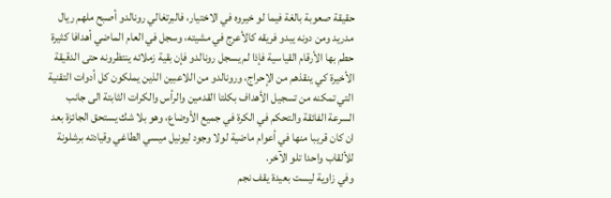حقيقة صعوبة بالغة فيما لو خيروه في الاختيار، فالبرتغالي رونالدو أصبح ملهم ريال مدريد ومن دونه يبدو فريقه كالأعرج في مشيته، وسجل في العام الماضي أهدافا كثيرة حطم بها الأرقام القياسية فإذا لم يسجل رونالدو فإن بقية زملائه ينتظرونه حتى الدقيقة الأخيرة كي ينقذهم من الإحراج، ورونالدو من اللاعبين الذين يملكون كل أدوات التقنية التي تمكنه من تسجيل الأهداف بكلتا القدمين والرأس والكرات الثابتة الى جانب السرعة الفائقة والتحكم في الكرة في جميع الأوضاع، وهو بلا شك يستحق الجائزة بعد ان كان قريبا منها في أعوام ماضية لولا وجود ليونيل ميسي الطاغي وقيادته برشلونة للألقاب واحدا تلو الآخر.
وفي زاوية ليست بعيدة يقف نجم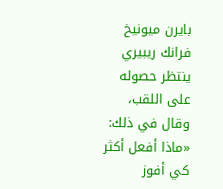بايرن ميونيخ فرانك ريبيري ينتظر حصوله على اللقب، وقال في ذلك: «ماذا أفعل أكثر كي أفوز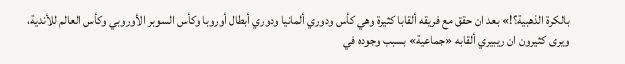بالكرة الذهبية؟!» بعد ان حقق مع فريقه ألقابا كثيرة وهي كأس ودوري ألمانيا ودوري أبطال أوروبا وكأس السوبر الأوروبي وكأس العالم للأندية، ويرى كثيرون ان ريبيري ألقابه «جماعية» بسبب وجوده في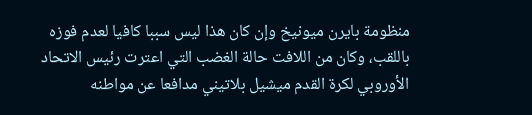منظومة بايرن ميونيخ وإن كان هذا ليس سببا كافيا لعدم فوزه باللقب، وكان من اللافت حالة الغضب التي اعترت رئيس الاتحاد الأوروبي لكرة القدم ميشيل بلاتيني مدافعا عن مواطنه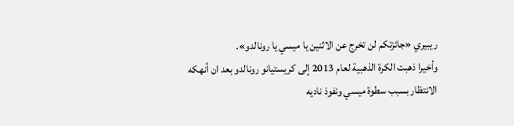ريبيري «جائزتكم لن تخرج عن الاثنين يا ميسي يا رونالدو».
وأخيرا ذهبت الكرة الذهبية لعام 2013 إلى كريستيانو رونالدو بعد ان أنهكه الانتظار بسبب سطوة ميسي ونفوذ ناديه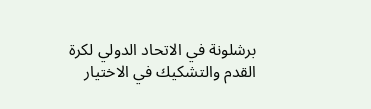برشلونة في الاتحاد الدولي لكرة القدم والتشكيك في الاختيار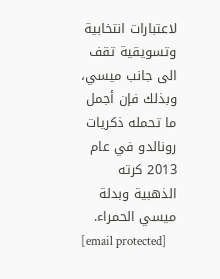لاعتبارات انتخابية وتسويقية تقف الى جانب ميسي، وبذلك فإن أجمل ما تحمله ذكريات رونالدو في عام 2013 كرته الذهبية وبدلة ميسي الحمراء.
[email protected]